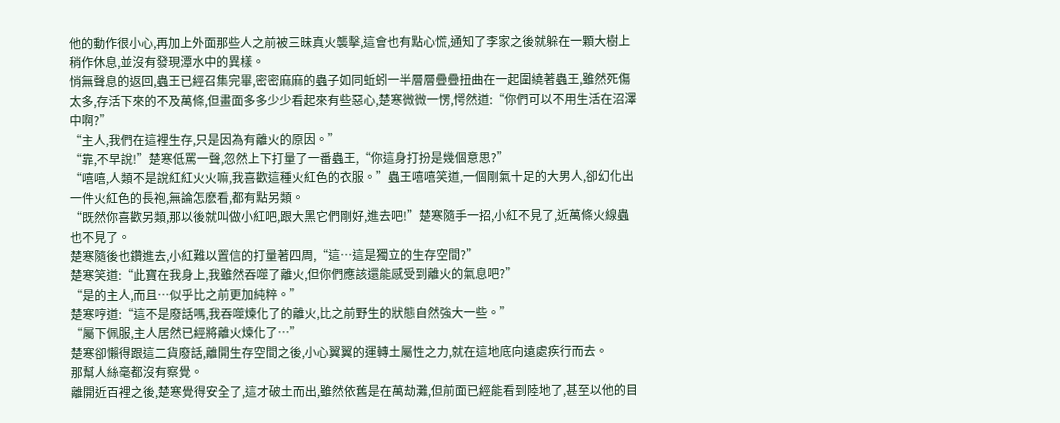他的動作很小心,再加上外面那些人之前被三昧真火襲擊,這會也有點心慌,通知了李家之後就躲在一顆大樹上稍作休息,並沒有發現潭水中的異樣。
悄無聲息的返回,蟲王已經召集完畢,密密麻麻的蟲子如同蚯蚓一半層層疊疊扭曲在一起圍繞著蟲王,雖然死傷太多,存活下來的不及萬條,但畫面多多少少看起來有些惡心,楚寒微微一愣,愕然道:“你們可以不用生活在沼澤中啊?”
“主人,我們在這裡生存,只是因為有離火的原因。”
“靠,不早說!”楚寒低罵一聲,忽然上下打量了一番蟲王,“你這身打扮是幾個意思?”
“嘻嘻,人類不是說紅紅火火嘛,我喜歡這種火紅色的衣服。”蟲王嘻嘻笑道,一個剛氣十足的大男人,卻幻化出一件火紅色的長袍,無論怎麽看,都有點另類。
“既然你喜歡另類,那以後就叫做小紅吧,跟大黑它們剛好,進去吧!”楚寒隨手一招,小紅不見了,近萬條火線蟲也不見了。
楚寒隨後也鑽進去,小紅難以置信的打量著四周,“這…這是獨立的生存空間?”
楚寒笑道:“此寶在我身上,我雖然吞噬了離火,但你們應該還能感受到離火的氣息吧?”
“是的主人,而且…似乎比之前更加純粹。”
楚寒哼道:“這不是廢話嗎,我吞噬煉化了的離火,比之前野生的狀態自然強大一些。”
“屬下佩服,主人居然已經將離火煉化了…”
楚寒卻懶得跟這二貨廢話,離開生存空間之後,小心翼翼的運轉土屬性之力,就在這地底向遠處疾行而去。
那幫人絲毫都沒有察覺。
離開近百裡之後,楚寒覺得安全了,這才破土而出,雖然依舊是在萬劫灘,但前面已經能看到陸地了,甚至以他的目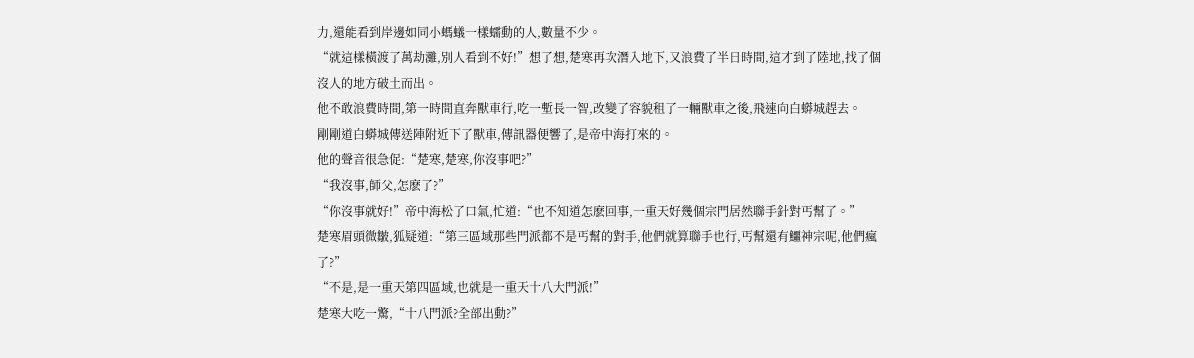力,還能看到岸邊如同小螞蟻一樣蠕動的人,數量不少。
“就這樣橫渡了萬劫灘,別人看到不好!”想了想,楚寒再次潛入地下,又浪費了半日時間,這才到了陸地,找了個沒人的地方破土而出。
他不敢浪費時間,第一時間直奔獸車行,吃一塹長一智,改變了容貌租了一輛獸車之後,飛速向白蟒城趕去。
剛剛道白蟒城傳送陣附近下了獸車,傳訊器便響了,是帝中海打來的。
他的聲音很急促:“楚寒,楚寒,你沒事吧?”
“我沒事,師父,怎麽了?”
“你沒事就好!”帝中海松了口氣,忙道:“也不知道怎麽回事,一重天好幾個宗門居然聯手針對丐幫了。”
楚寒眉頭微皺,狐疑道:“第三區域那些門派都不是丐幫的對手,他們就算聯手也行,丐幫還有鱷神宗呢,他們瘋了?”
“不是,是一重天第四區域,也就是一重天十八大門派!”
楚寒大吃一驚,“十八門派?全部出動?”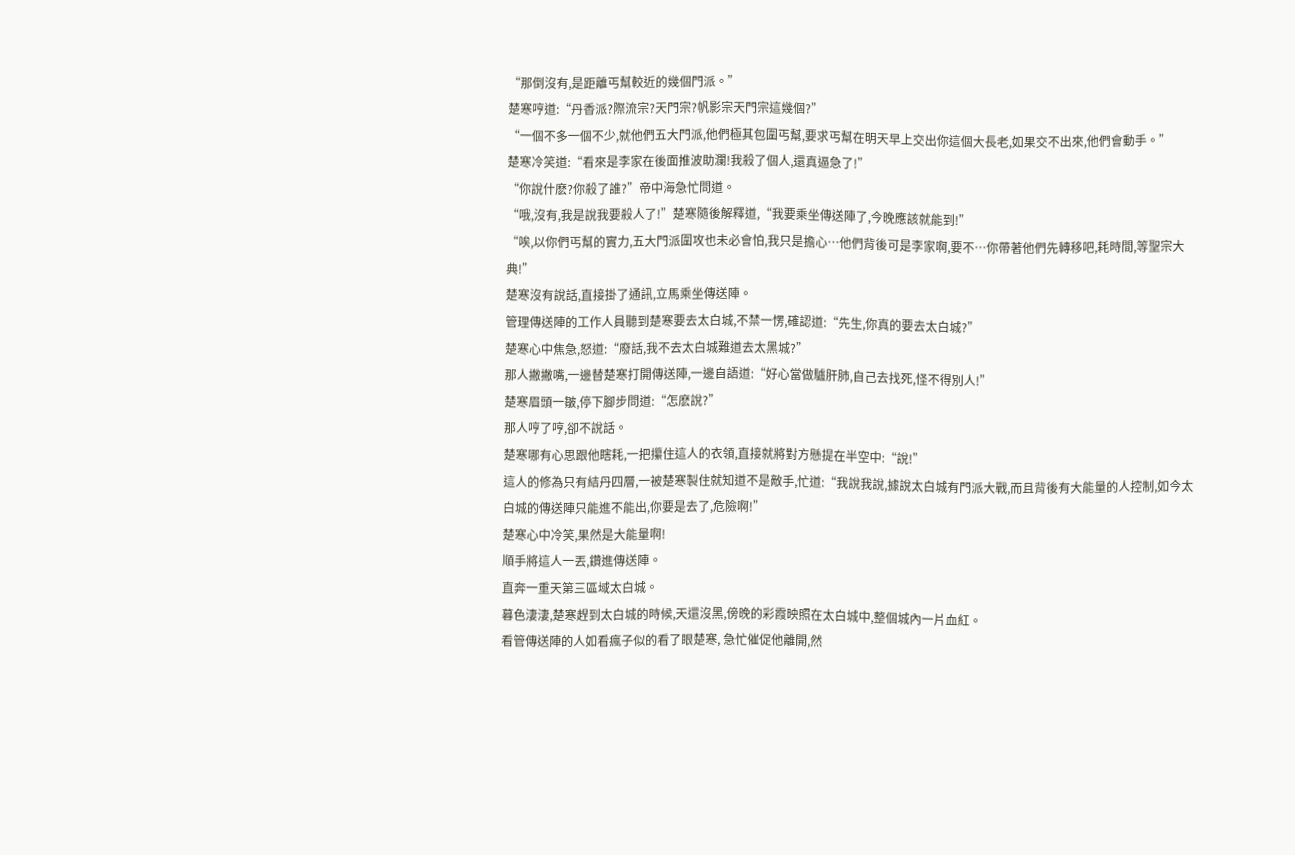“那倒沒有,是距離丐幫較近的幾個門派。”
楚寒哼道:“丹香派?際流宗?天門宗?帆影宗天門宗這幾個?”
“一個不多一個不少,就他們五大門派,他們極其包圍丐幫,要求丐幫在明天早上交出你這個大長老,如果交不出來,他們會動手。”
楚寒冷笑道:“看來是李家在後面推波助瀾!我殺了個人,還真逼急了!”
“你說什麽?你殺了誰?”帝中海急忙問道。
“哦,沒有,我是說我要殺人了!”楚寒隨後解釋道,“我要乘坐傳送陣了,今晚應該就能到!”
“唉,以你們丐幫的實力,五大門派圍攻也未必會怕,我只是擔心…他們背後可是李家啊,要不…你帶著他們先轉移吧,耗時間,等聖宗大典!”
楚寒沒有說話,直接掛了通訊,立馬乘坐傳送陣。
管理傳送陣的工作人員聽到楚寒要去太白城,不禁一愣,確認道:“先生,你真的要去太白城?”
楚寒心中焦急,怒道:“廢話,我不去太白城難道去太黑城?”
那人撇撇嘴,一邊替楚寒打開傳送陣,一邊自語道:“好心當做驢肝肺,自己去找死,怪不得別人!”
楚寒眉頭一皺,停下腳步問道:“怎麽說?”
那人哼了哼,卻不說話。
楚寒哪有心思跟他瞎耗,一把攥住這人的衣領,直接就將對方懸提在半空中:“說!”
這人的修為只有結丹四層,一被楚寒製住就知道不是敵手,忙道:“我說我說,據說太白城有門派大戰,而且背後有大能量的人控制,如今太白城的傳送陣只能進不能出,你要是去了,危險啊!”
楚寒心中冷笑,果然是大能量啊!
順手將這人一丟,鑽進傳送陣。
直奔一重天第三區域太白城。
暮色淒淒,楚寒趕到太白城的時候,天還沒黑,傍晚的彩霞映照在太白城中,整個城內一片血紅。
看管傳送陣的人如看瘋子似的看了眼楚寒, 急忙催促他離開,然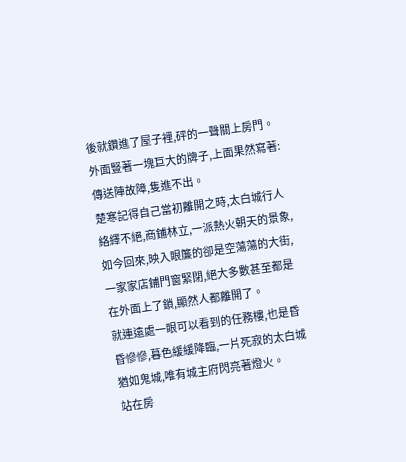後就鑽進了屋子裡,砰的一聲關上房門。
外面豎著一塊巨大的牌子,上面果然寫著:傳送陣故障,隻進不出。
楚寒記得自己當初離開之時,太白城行人絡繹不絕,商鋪林立,一派熱火朝天的景象,如今回來,映入眼簾的卻是空蕩蕩的大街,一家家店鋪門窗緊閉,絕大多數甚至都是在外面上了鎖,顯然人都離開了。
就連遠處一眼可以看到的任務樓,也是昏昏慘慘,暮色緩緩降臨,一片死寂的太白城猶如鬼城,唯有城主府閃亮著燈火。
站在房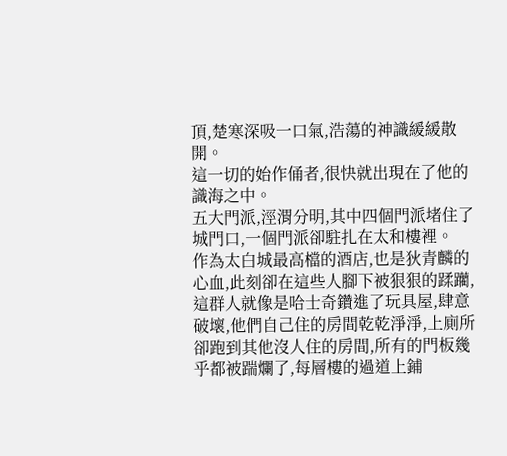頂,楚寒深吸一口氣,浩蕩的神識緩緩散開。
這一切的始作俑者,很快就出現在了他的識海之中。
五大門派,涇渭分明,其中四個門派堵住了城門口,一個門派卻駐扎在太和樓裡。
作為太白城最高檔的酒店,也是狄青麟的心血,此刻卻在這些人腳下被狠狠的蹂躪,這群人就像是哈士奇鑽進了玩具屋,肆意破壞,他們自己住的房間乾乾淨淨,上廁所卻跑到其他沒人住的房間,所有的門板幾乎都被踹爛了,每層樓的過道上鋪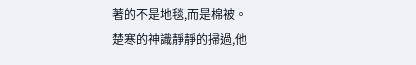著的不是地毯,而是棉被。
楚寒的神識靜靜的掃過,他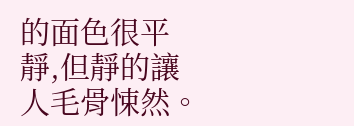的面色很平靜,但靜的讓人毛骨悚然。